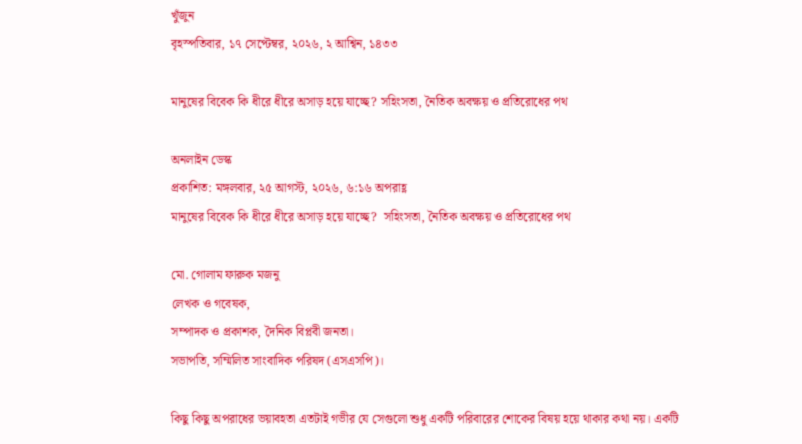খুঁজুন
বৃহস্পতিবার, ১৭ সেপ্টেম্বর, ২০২৬, ২ আশ্বিন, ১৪৩৩

মানুষের বিবেক কি ধীরে ধীরে অসাড় হয়ে যাচ্ছে? সহিংসতা, নৈতিক অবক্ষয় ও প্রতিরোধের পথ

অনলাইন ডেস্ক
প্রকাশিত: মঙ্গলবার, ২৫ আগস্ট, ২০২৬, ৬:১৬ অপরাহ্ণ
মানুষের বিবেক কি ধীরে ধীরে অসাড় হয়ে যাচ্ছে?  সহিংসতা, নৈতিক অবক্ষয় ও প্রতিরোধের পথ

মো. গোলাম ফারুক মজনু
লেখক ও গবেষক,
সম্পাদক ও প্রকাশক, দৈনিক বিপ্লবী জনতা।
সভাপতি, সম্মিলিত সাংবাদিক পরিষদ (এসএসপি)।

কিছু কিছু অপরাধের ভয়াবহতা এতটাই গভীর যে সেগুলো শুধু একটি পরিবারের শোকের বিষয় হয়ে থাকার কথা নয়। একটি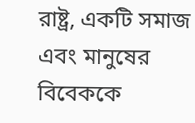রাষ্ট্র, একটি সমাজ এবং মানুষের বিবেককে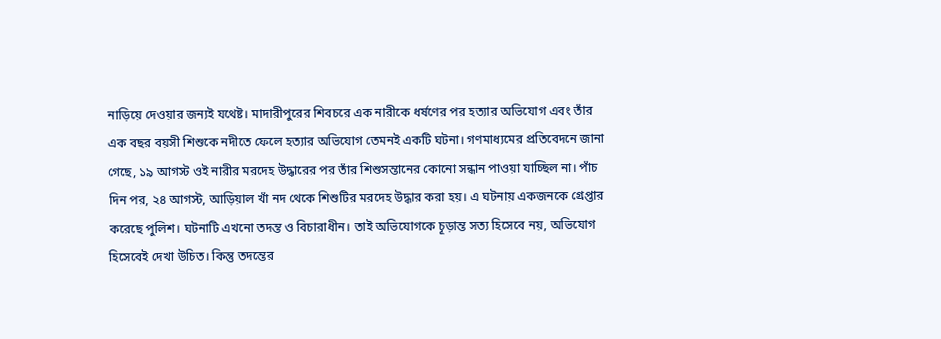নাড়িয়ে দেওয়ার জন্যই যথেষ্ট। মাদারীপুরের শিবচরে এক নারীকে ধর্ষণের পর হত্যার অভিযোগ এবং তাঁর এক বছর বয়সী শিশুকে নদীতে ফেলে হত্যার অভিযোগ তেমনই একটি ঘটনা। গণমাধ্যমের প্রতিবেদনে জানা গেছে, ১৯ আগস্ট ওই নারীর মরদেহ উদ্ধারের পর তাঁর শিশুসন্তানের কোনো সন্ধান পাওয়া যাচ্ছিল না। পাঁচ দিন পর, ২৪ আগস্ট, আড়িয়াল খাঁ নদ থেকে শিশুটির মরদেহ উদ্ধার করা হয়। এ ঘটনায় একজনকে গ্রেপ্তার করেছে পুলিশ। ঘটনাটি এখনো তদন্ত ও বিচারাধীন। তাই অভিযোগকে চূড়ান্ত সত্য হিসেবে নয়, অভিযোগ হিসেবেই দেখা উচিত। কিন্তু তদন্তের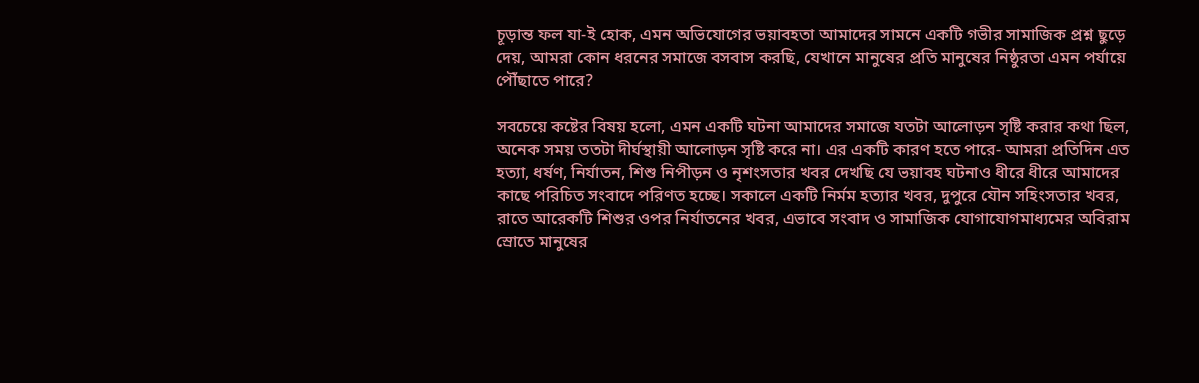চূড়ান্ত ফল যা-ই হোক, এমন অভিযোগের ভয়াবহতা আমাদের সামনে একটি গভীর সামাজিক প্রশ্ন ছুড়ে দেয়, আমরা কোন ধরনের সমাজে বসবাস করছি, যেখানে মানুষের প্রতি মানুষের নিষ্ঠুরতা এমন পর্যায়ে পৌঁছাতে পারে?

সবচেয়ে কষ্টের বিষয় হলো, এমন একটি ঘটনা আমাদের সমাজে যতটা আলোড়ন সৃষ্টি করার কথা ছিল, অনেক সময় ততটা দীর্ঘস্থায়ী আলোড়ন সৃষ্টি করে না। এর একটি কারণ হতে পারে- আমরা প্রতিদিন এত হত্যা, ধর্ষণ, নির্যাতন, শিশু নিপীড়ন ও নৃশংসতার খবর দেখছি যে ভয়াবহ ঘটনাও ধীরে ধীরে আমাদের কাছে পরিচিত সংবাদে পরিণত হচ্ছে। সকালে একটি নির্মম হত্যার খবর, দুপুরে যৌন সহিংসতার খবর, রাতে আরেকটি শিশুর ওপর নির্যাতনের খবর, এভাবে সংবাদ ও সামাজিক যোগাযোগমাধ্যমের অবিরাম স্রোতে মানুষের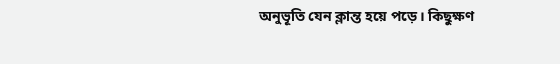অনুভূতি যেন ক্লান্ত হয়ে পড়ে। কিছুক্ষণ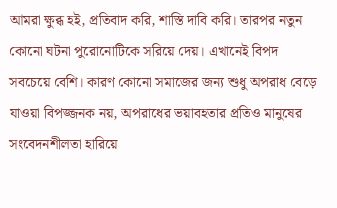আমরা ক্ষুব্ধ হই, প্রতিবাদ করি, শাস্তি দাবি করি। তারপর নতুন কোনো ঘটনা পুরোনোটিকে সরিয়ে দেয়। এখানেই বিপদ সবচেয়ে বেশি। কারণ কোনো সমাজের জন্য শুধু অপরাধ বেড়ে যাওয়া বিপজ্জনক নয়, অপরাধের ভয়াবহতার প্রতিও মানুষের সংবেদনশীলতা হারিয়ে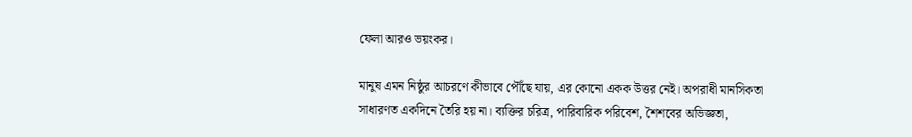ফেলা আরও ভয়ংকর।

মানুষ এমন নিষ্ঠুর আচরণে কীভাবে পৌঁছে যায়, এর কোনো একক উত্তর নেই। অপরাধী মানসিকতা সাধারণত একদিনে তৈরি হয় না। ব্যক্তির চরিত্র, পারিবারিক পরিবেশ, শৈশবের অভিজ্ঞতা,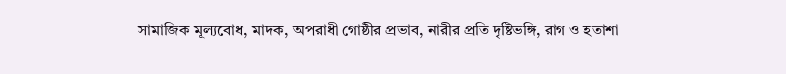সামাজিক মূল্যবোধ, মাদক, অপরাধী গোষ্ঠীর প্রভাব, নারীর প্রতি দৃষ্টিভঙ্গি, রাগ ও হতাশা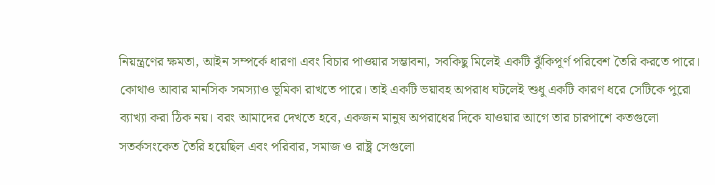নিয়ন্ত্রণের ক্ষমতা, আইন সম্পর্কে ধারণা এবং বিচার পাওয়ার সম্ভাবনা, সবকিছু মিলেই একটি ঝুঁকিপূর্ণ পরিবেশ তৈরি করতে পারে। কোথাও আবার মানসিক সমস্যাও ভূমিকা রাখতে পারে। তাই একটি ভয়াবহ অপরাধ ঘটলেই শুধু একটি কারণ ধরে সেটিকে পুরো ব্যাখ্যা করা ঠিক নয়। বরং আমাদের দেখতে হবে, একজন মানুষ অপরাধের দিকে যাওয়ার আগে তার চারপাশে কতগুলো সতর্কসংকেত তৈরি হয়েছিল এবং পরিবার, সমাজ ও রাষ্ট্র সেগুলো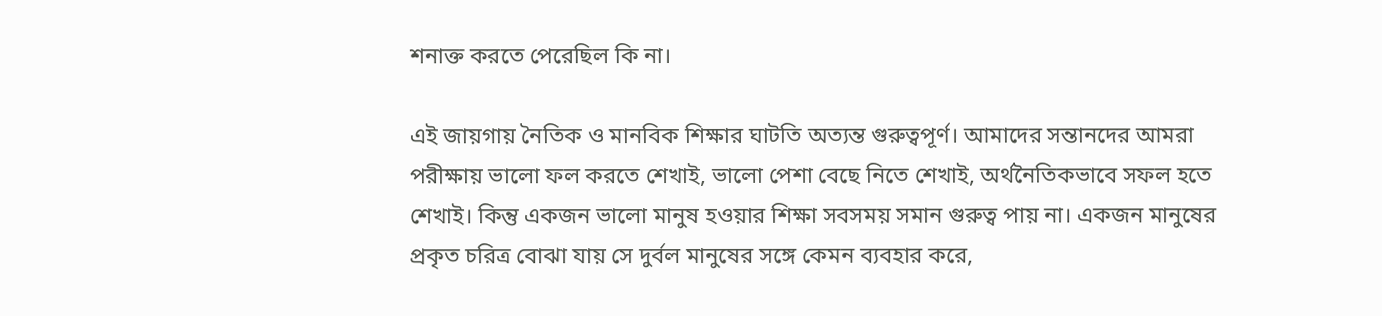শনাক্ত করতে পেরেছিল কি না।

এই জায়গায় নৈতিক ও মানবিক শিক্ষার ঘাটতি অত্যন্ত গুরুত্বপূর্ণ। আমাদের সন্তানদের আমরা পরীক্ষায় ভালো ফল করতে শেখাই, ভালো পেশা বেছে নিতে শেখাই, অর্থনৈতিকভাবে সফল হতে শেখাই। কিন্তু একজন ভালো মানুষ হওয়ার শিক্ষা সবসময় সমান গুরুত্ব পায় না। একজন মানুষের প্রকৃত চরিত্র বোঝা যায় সে দুর্বল মানুষের সঙ্গে কেমন ব্যবহার করে,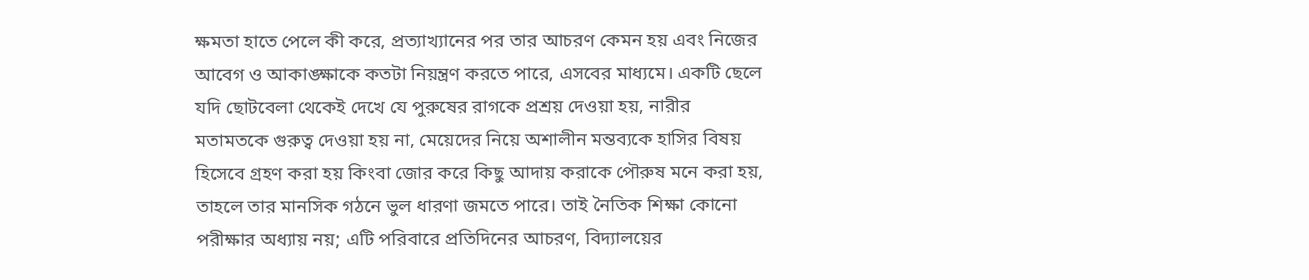ক্ষমতা হাতে পেলে কী করে, প্রত্যাখ্যানের পর তার আচরণ কেমন হয় এবং নিজের আবেগ ও আকাঙ্ক্ষাকে কতটা নিয়ন্ত্রণ করতে পারে, এসবের মাধ্যমে। একটি ছেলে যদি ছোটবেলা থেকেই দেখে যে পুরুষের রাগকে প্রশ্রয় দেওয়া হয়, নারীর মতামতকে গুরুত্ব দেওয়া হয় না, মেয়েদের নিয়ে অশালীন মন্তব্যকে হাসির বিষয় হিসেবে গ্রহণ করা হয় কিংবা জোর করে কিছু আদায় করাকে পৌরুষ মনে করা হয়, তাহলে তার মানসিক গঠনে ভুল ধারণা জমতে পারে। তাই নৈতিক শিক্ষা কোনো পরীক্ষার অধ্যায় নয়; এটি পরিবারে প্রতিদিনের আচরণ, বিদ্যালয়ের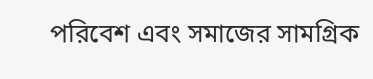পরিবেশ এবং সমাজের সামগ্রিক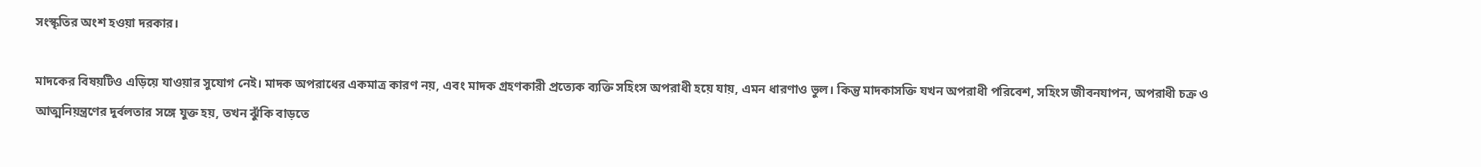সংস্কৃতির অংশ হওয়া দরকার।

মাদকের বিষয়টিও এড়িয়ে যাওয়ার সুযোগ নেই। মাদক অপরাধের একমাত্র কারণ নয়, এবং মাদক গ্রহণকারী প্রত্যেক ব্যক্তি সহিংস অপরাধী হয়ে যায়, এমন ধারণাও ভুল। কিন্তু মাদকাসক্তি যখন অপরাধী পরিবেশ, সহিংস জীবনযাপন, অপরাধী চক্র ও আত্মনিয়ন্ত্রণের দুর্বলতার সঙ্গে যুক্ত হয়, তখন ঝুঁকি বাড়তে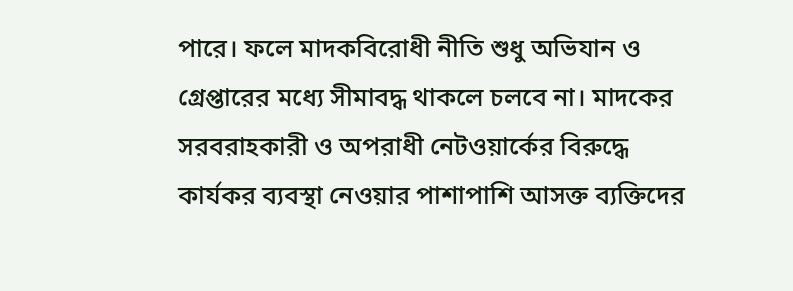পারে। ফলে মাদকবিরোধী নীতি শুধু অভিযান ও গ্রেপ্তারের মধ্যে সীমাবদ্ধ থাকলে চলবে না। মাদকের সরবরাহকারী ও অপরাধী নেটওয়ার্কের বিরুদ্ধে কার্যকর ব্যবস্থা নেওয়ার পাশাপাশি আসক্ত ব্যক্তিদের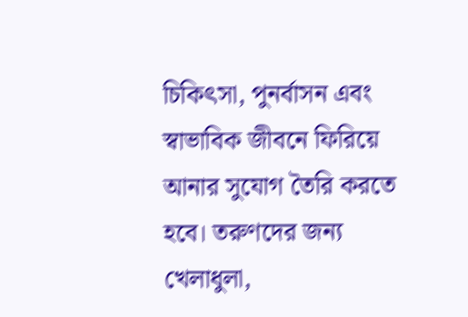চিকিৎসা, পুনর্বাসন এবং স্বাভাবিক জীবনে ফিরিয়ে আনার সুযোগ তৈরি করতে হবে। তরুণদের জন্য খেলাধুলা,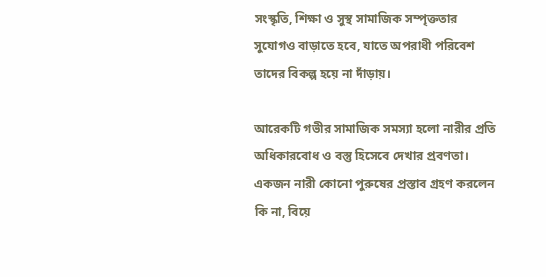সংস্কৃতি, শিক্ষা ও সুস্থ সামাজিক সম্পৃক্ততার সুযোগও বাড়াতে হবে, যাতে অপরাধী পরিবেশ তাদের বিকল্প হয়ে না দাঁড়ায়।

আরেকটি গভীর সামাজিক সমস্যা হলো নারীর প্রতি অধিকারবোধ ও বস্তু হিসেবে দেখার প্রবণতা। একজন নারী কোনো পুরুষের প্রস্তাব গ্রহণ করলেন কি না, বিয়ে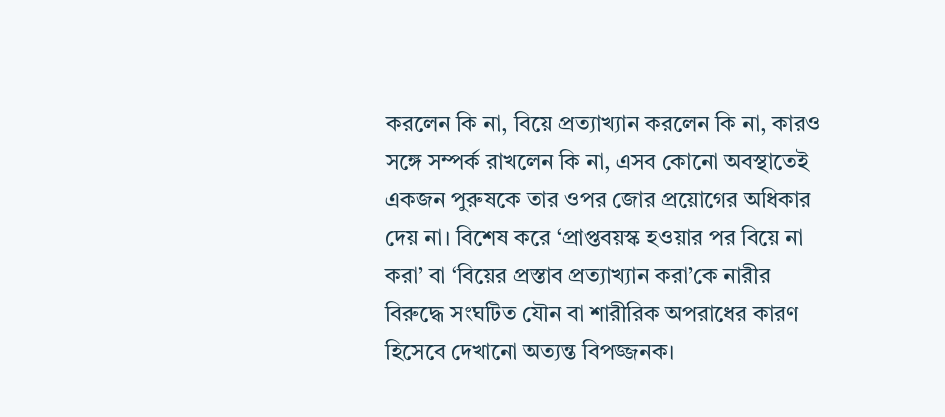করলেন কি না, বিয়ে প্রত্যাখ্যান করলেন কি না, কারও সঙ্গে সম্পর্ক রাখলেন কি না, এসব কোনো অবস্থাতেই একজন পুরুষকে তার ওপর জোর প্রয়োগের অধিকার দেয় না। বিশেষ করে ‘প্রাপ্তবয়স্ক হওয়ার পর বিয়ে না করা’ বা ‘বিয়ের প্রস্তাব প্রত্যাখ্যান করা’কে নারীর বিরুদ্ধে সংঘটিত যৌন বা শারীরিক অপরাধের কারণ হিসেবে দেখানো অত্যন্ত বিপজ্জনক।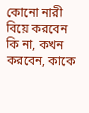কোনো নারী বিয়ে করবেন কি না, কখন করবেন, কাকে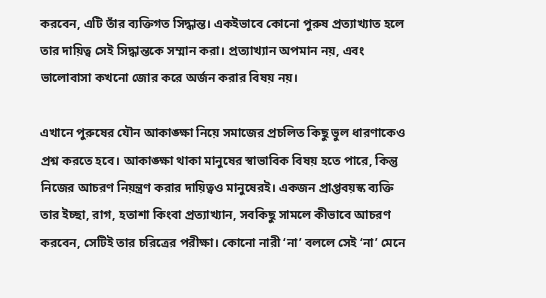করবেন, এটি তাঁর ব্যক্তিগত সিদ্ধান্ত। একইভাবে কোনো পুরুষ প্রত্যাখ্যাত হলে তার দায়িত্ব সেই সিদ্ধান্তকে সম্মান করা। প্রত্যাখ্যান অপমান নয়, এবং ভালোবাসা কখনো জোর করে অর্জন করার বিষয় নয়।

এখানে পুরুষের যৌন আকাঙ্ক্ষা নিয়ে সমাজের প্রচলিত কিছু ভুল ধারণাকেও প্রশ্ন করতে হবে। আকাঙ্ক্ষা থাকা মানুষের স্বাভাবিক বিষয় হতে পারে, কিন্তু নিজের আচরণ নিয়ন্ত্রণ করার দায়িত্বও মানুষেরই। একজন প্রাপ্তবয়স্ক ব্যক্তি তার ইচ্ছা, রাগ, হতাশা কিংবা প্রত্যাখ্যান, সবকিছু সামলে কীভাবে আচরণ করবেন, সেটিই তার চরিত্রের পরীক্ষা। কোনো নারী ‘না’ বললে সেই ‘না’ মেনে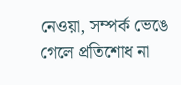নেওয়া, সম্পর্ক ভেঙে গেলে প্রতিশোধ না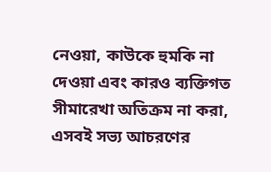নেওয়া, কাউকে হুমকি না দেওয়া এবং কারও ব্যক্তিগত সীমারেখা অতিক্রম না করা, এসবই সভ্য আচরণের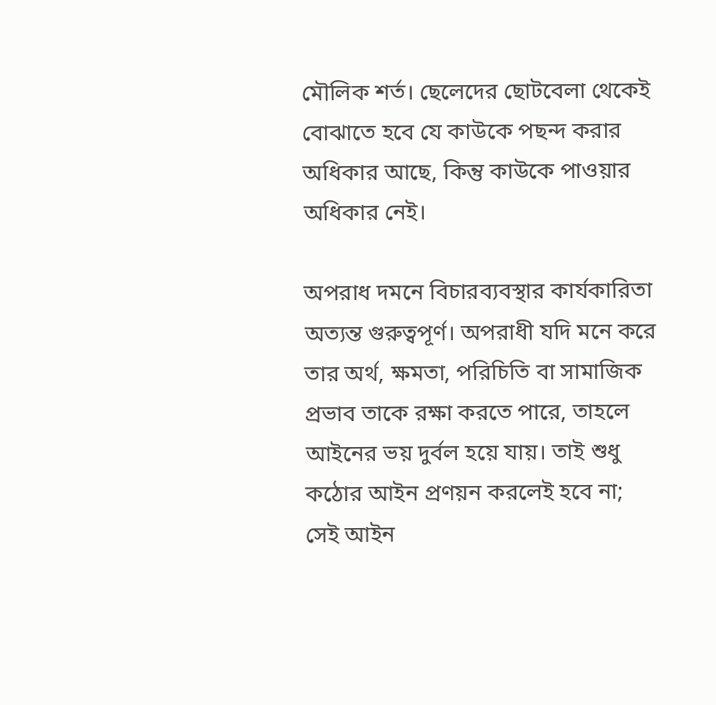মৌলিক শর্ত। ছেলেদের ছোটবেলা থেকেই বোঝাতে হবে যে কাউকে পছন্দ করার অধিকার আছে, কিন্তু কাউকে পাওয়ার অধিকার নেই।

অপরাধ দমনে বিচারব্যবস্থার কার্যকারিতা অত্যন্ত গুরুত্বপূর্ণ। অপরাধী যদি মনে করে তার অর্থ, ক্ষমতা, পরিচিতি বা সামাজিক প্রভাব তাকে রক্ষা করতে পারে, তাহলে আইনের ভয় দুর্বল হয়ে যায়। তাই শুধু কঠোর আইন প্রণয়ন করলেই হবে না; সেই আইন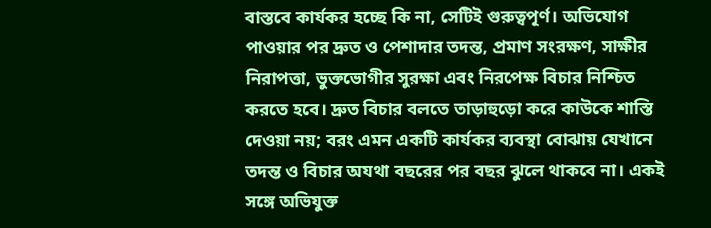বাস্তবে কার্যকর হচ্ছে কি না, সেটিই গুরুত্বপূর্ণ। অভিযোগ পাওয়ার পর দ্রুত ও পেশাদার তদন্ত, প্রমাণ সংরক্ষণ, সাক্ষীর নিরাপত্তা, ভুক্তভোগীর সুরক্ষা এবং নিরপেক্ষ বিচার নিশ্চিত করতে হবে। দ্রুত বিচার বলতে তাড়াহুড়ো করে কাউকে শাস্তি দেওয়া নয়; বরং এমন একটি কার্যকর ব্যবস্থা বোঝায় যেখানে তদন্ত ও বিচার অযথা বছরের পর বছর ঝুলে থাকবে না। একই সঙ্গে অভিযুক্ত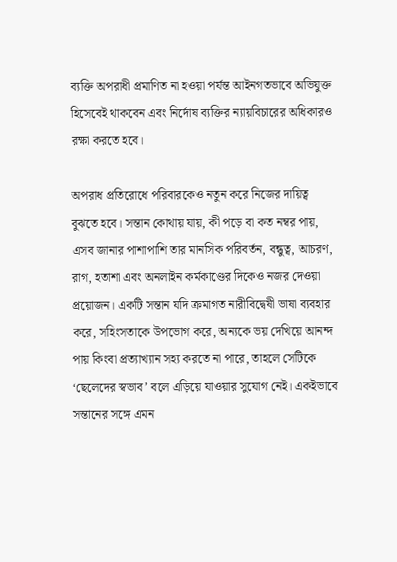ব্যক্তি অপরাধী প্রমাণিত না হওয়া পর্যন্ত আইনগতভাবে অভিযুক্ত হিসেবেই থাকবেন এবং নির্দোষ ব্যক্তির ন্যায়বিচারের অধিকারও রক্ষা করতে হবে।

অপরাধ প্রতিরোধে পরিবারকেও নতুন করে নিজের দায়িত্ব বুঝতে হবে। সন্তান কোথায় যায়, কী পড়ে বা কত নম্বর পায়, এসব জানার পাশাপাশি তার মানসিক পরিবর্তন, বন্ধুত্ব, আচরণ, রাগ, হতাশা এবং অনলাইন কর্মকাণ্ডের দিকেও নজর দেওয়া প্রয়োজন। একটি সন্তান যদি ক্রমাগত নারীবিদ্বেষী ভাষা ব্যবহার করে, সহিংসতাকে উপভোগ করে, অন্যকে ভয় দেখিয়ে আনন্দ পায় কিংবা প্রত্যাখ্যান সহ্য করতে না পারে, তাহলে সেটিকে ‘ছেলেদের স্বভাব’ বলে এড়িয়ে যাওয়ার সুযোগ নেই। একইভাবে সন্তানের সঙ্গে এমন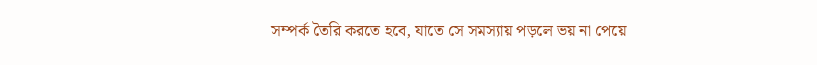সম্পর্ক তৈরি করতে হবে, যাতে সে সমস্যায় পড়লে ভয় না পেয়ে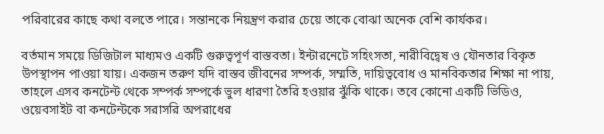পরিবারের কাছে কথা বলতে পারে। সন্তানকে নিয়ন্ত্রণ করার চেয়ে তাকে বোঝা অনেক বেশি কার্যকর।

বর্তমান সময়ে ডিজিটাল মাধ্যমও একটি গুরুত্বপূর্ণ বাস্তবতা। ইন্টারনেটে সহিংসতা, নারীবিদ্বেষ ও যৌনতার বিকৃত উপস্থাপন পাওয়া যায়। একজন তরুণ যদি বাস্তব জীবনের সম্পর্ক, সম্মতি, দায়িত্ববোধ ও মানবিকতার শিক্ষা না পায়, তাহলে এসব কনটেন্ট থেকে সম্পর্ক সম্পর্কে ভুল ধারণা তৈরি হওয়ার ঝুঁকি থাকে। তবে কোনো একটি ভিডিও, ওয়েবসাইট বা কনটেন্টকে সরাসরি অপরাধের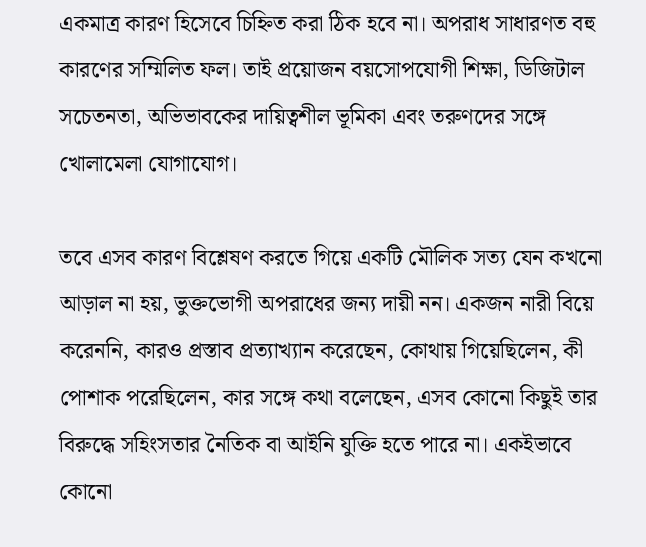একমাত্র কারণ হিসেবে চিহ্নিত করা ঠিক হবে না। অপরাধ সাধারণত বহু কারণের সম্মিলিত ফল। তাই প্রয়োজন বয়সোপযোগী শিক্ষা, ডিজিটাল সচেতনতা, অভিভাবকের দায়িত্বশীল ভূমিকা এবং তরুণদের সঙ্গে খোলামেলা যোগাযোগ।

তবে এসব কারণ বিশ্লেষণ করতে গিয়ে একটি মৌলিক সত্য যেন কখনো আড়াল না হয়, ভুক্তভোগী অপরাধের জন্য দায়ী নন। একজন নারী বিয়ে করেননি, কারও প্রস্তাব প্রত্যাখ্যান করেছেন, কোথায় গিয়েছিলেন, কী পোশাক পরেছিলেন, কার সঙ্গে কথা বলেছেন, এসব কোনো কিছুই তার বিরুদ্ধে সহিংসতার নৈতিক বা আইনি যুক্তি হতে পারে না। একইভাবে কোনো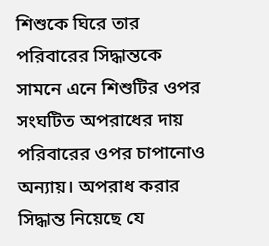শিশুকে ঘিরে তার পরিবারের সিদ্ধান্তকে সামনে এনে শিশুটির ওপর সংঘটিত অপরাধের দায় পরিবারের ওপর চাপানোও অন্যায়। অপরাধ করার সিদ্ধান্ত নিয়েছে যে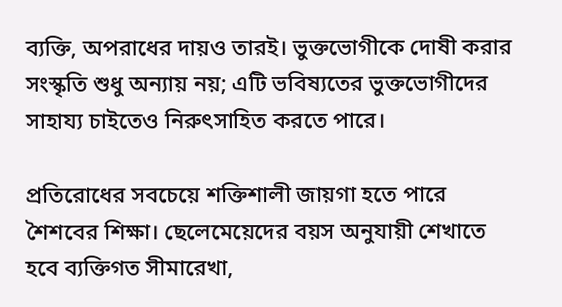ব্যক্তি, অপরাধের দায়ও তারই। ভুক্তভোগীকে দোষী করার সংস্কৃতি শুধু অন্যায় নয়; এটি ভবিষ্যতের ভুক্তভোগীদের সাহায্য চাইতেও নিরুৎসাহিত করতে পারে।

প্রতিরোধের সবচেয়ে শক্তিশালী জায়গা হতে পারে শৈশবের শিক্ষা। ছেলেমেয়েদের বয়স অনুযায়ী শেখাতে হবে ব্যক্তিগত সীমারেখা,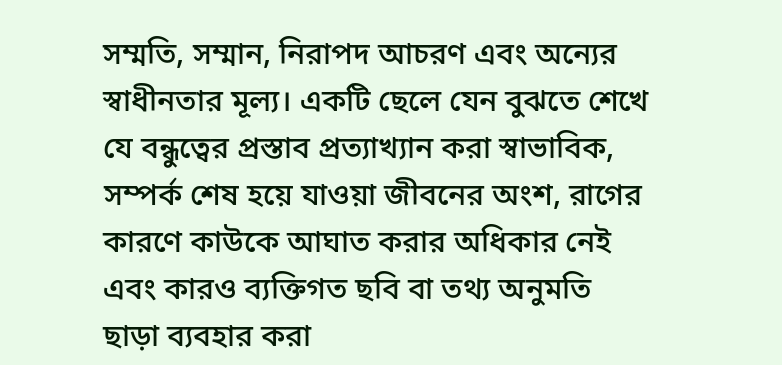সম্মতি, সম্মান, নিরাপদ আচরণ এবং অন্যের স্বাধীনতার মূল্য। একটি ছেলে যেন বুঝতে শেখে যে বন্ধুত্বের প্রস্তাব প্রত্যাখ্যান করা স্বাভাবিক, সম্পর্ক শেষ হয়ে যাওয়া জীবনের অংশ, রাগের কারণে কাউকে আঘাত করার অধিকার নেই এবং কারও ব্যক্তিগত ছবি বা তথ্য অনুমতি ছাড়া ব্যবহার করা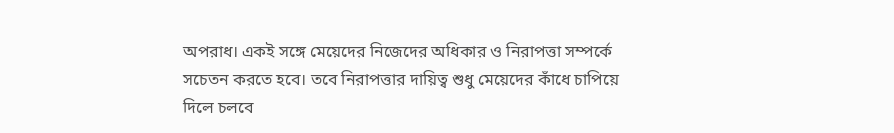অপরাধ। একই সঙ্গে মেয়েদের নিজেদের অধিকার ও নিরাপত্তা সম্পর্কে সচেতন করতে হবে। তবে নিরাপত্তার দায়িত্ব শুধু মেয়েদের কাঁধে চাপিয়ে দিলে চলবে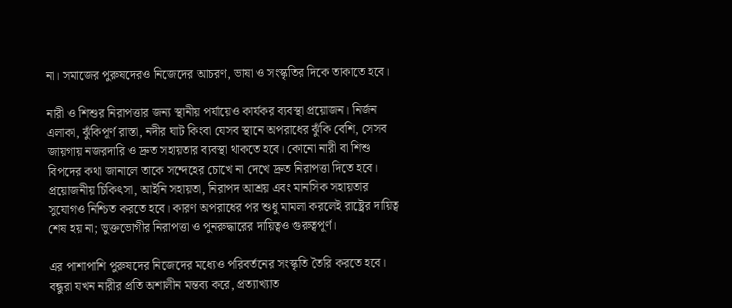না। সমাজের পুরুষদেরও নিজেদের আচরণ, ভাষা ও সংস্কৃতির দিকে তাকাতে হবে।

নারী ও শিশুর নিরাপত্তার জন্য স্থানীয় পর্যায়েও কার্যকর ব্যবস্থা প্রয়োজন। নির্জন এলাকা, ঝুঁকিপূর্ণ রাস্তা, নদীর ঘাট কিংবা যেসব স্থানে অপরাধের ঝুঁকি বেশি, সেসব জায়গায় নজরদারি ও দ্রুত সহায়তার ব্যবস্থা থাকতে হবে। কোনো নারী বা শিশু বিপদের কথা জানালে তাকে সন্দেহের চোখে না দেখে দ্রুত নিরাপত্তা দিতে হবে। প্রয়োজনীয় চিকিৎসা, আইনি সহায়তা, নিরাপদ আশ্রয় এবং মানসিক সহায়তার সুযোগও নিশ্চিত করতে হবে। কারণ অপরাধের পর শুধু মামলা করলেই রাষ্ট্রের দায়িত্ব শেষ হয় না; ভুক্তভোগীর নিরাপত্তা ও পুনরুদ্ধারের দায়িত্বও গুরুত্বপূর্ণ।

এর পাশাপাশি পুরুষদের নিজেদের মধ্যেও পরিবর্তনের সংস্কৃতি তৈরি করতে হবে। বন্ধুরা যখন নারীর প্রতি অশালীন মন্তব্য করে, প্রত্যাখ্যাত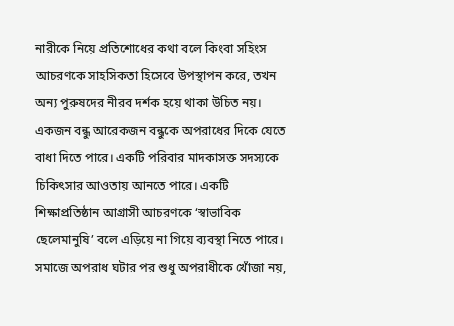নারীকে নিয়ে প্রতিশোধের কথা বলে কিংবা সহিংস আচরণকে সাহসিকতা হিসেবে উপস্থাপন করে, তখন অন্য পুরুষদের নীরব দর্শক হয়ে থাকা উচিত নয়। একজন বন্ধু আরেকজন বন্ধুকে অপরাধের দিকে যেতে বাধা দিতে পারে। একটি পরিবার মাদকাসক্ত সদস্যকে চিকিৎসার আওতায় আনতে পারে। একটি শিক্ষাপ্রতিষ্ঠান আগ্রাসী আচরণকে ‘স্বাভাবিক ছেলেমানুষি’ বলে এড়িয়ে না গিয়ে ব্যবস্থা নিতে পারে। সমাজে অপরাধ ঘটার পর শুধু অপরাধীকে খোঁজা নয়,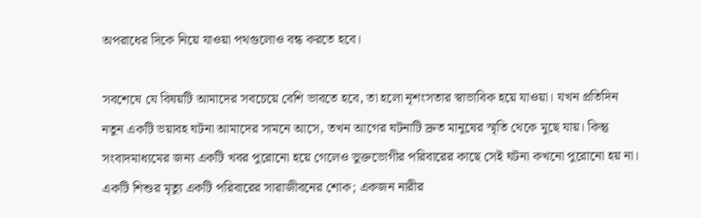অপরাধের দিকে নিয়ে যাওয়া পথগুলোও বন্ধ করতে হবে।

সবশেষে যে বিষয়টি আমাদের সবচেয়ে বেশি ভাবতে হবে, তা হলো নৃশংসতার স্বাভাবিক হয়ে যাওয়া। যখন প্রতিদিন নতুন একটি ভয়াবহ ঘটনা আমাদের সামনে আসে, তখন আগের ঘটনাটি দ্রুত মানুষের স্মৃতি থেকে মুছে যায়। কিন্তু সংবাদমাধ্যমের জন্য একটি খবর পুরোনো হয়ে গেলেও ভুক্তভোগীর পরিবারের কাছে সেই ঘটনা কখনো পুরোনো হয় না। একটি শিশুর মৃত্যু একটি পরিবারের সারাজীবনের শোক; একজন নারীর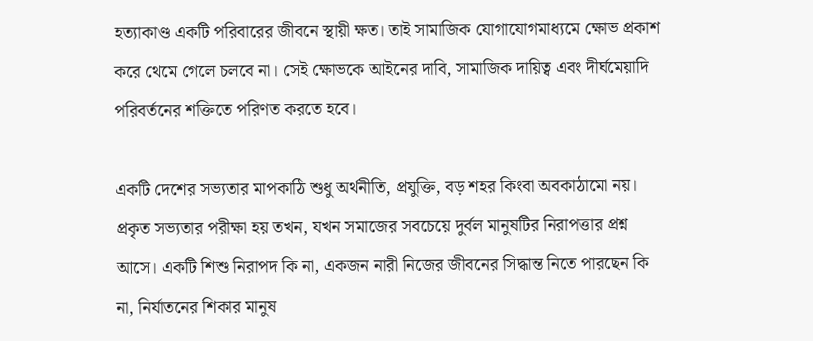হত্যাকাণ্ড একটি পরিবারের জীবনে স্থায়ী ক্ষত। তাই সামাজিক যোগাযোগমাধ্যমে ক্ষোভ প্রকাশ করে থেমে গেলে চলবে না। সেই ক্ষোভকে আইনের দাবি, সামাজিক দায়িত্ব এবং দীর্ঘমেয়াদি পরিবর্তনের শক্তিতে পরিণত করতে হবে।

একটি দেশের সভ্যতার মাপকাঠি শুধু অর্থনীতি, প্রযুক্তি, বড় শহর কিংবা অবকাঠামো নয়। প্রকৃত সভ্যতার পরীক্ষা হয় তখন, যখন সমাজের সবচেয়ে দুর্বল মানুষটির নিরাপত্তার প্রশ্ন আসে। একটি শিশু নিরাপদ কি না, একজন নারী নিজের জীবনের সিদ্ধান্ত নিতে পারছেন কি না, নির্যাতনের শিকার মানুষ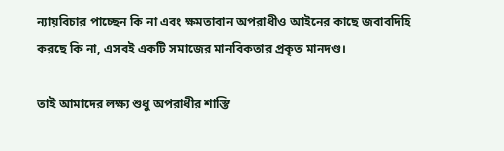ন্যায়বিচার পাচ্ছেন কি না এবং ক্ষমতাবান অপরাধীও আইনের কাছে জবাবদিহি করছে কি না, এসবই একটি সমাজের মানবিকতার প্রকৃত মানদণ্ড।

তাই আমাদের লক্ষ্য শুধু অপরাধীর শাস্তি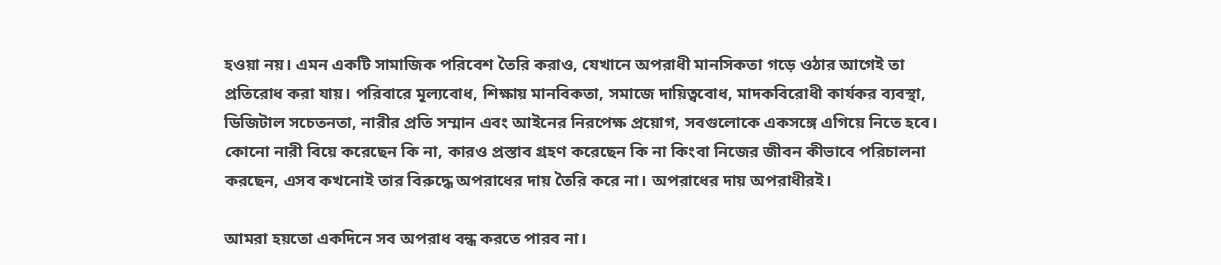হওয়া নয়। এমন একটি সামাজিক পরিবেশ তৈরি করাও, যেখানে অপরাধী মানসিকতা গড়ে ওঠার আগেই তা প্রতিরোধ করা যায়। পরিবারে মূল্যবোধ, শিক্ষায় মানবিকতা, সমাজে দায়িত্ববোধ, মাদকবিরোধী কার্যকর ব্যবস্থা, ডিজিটাল সচেতনতা, নারীর প্রতি সম্মান এবং আইনের নিরপেক্ষ প্রয়োগ, সবগুলোকে একসঙ্গে এগিয়ে নিতে হবে। কোনো নারী বিয়ে করেছেন কি না, কারও প্রস্তাব গ্রহণ করেছেন কি না কিংবা নিজের জীবন কীভাবে পরিচালনা করছেন, এসব কখনোই তার বিরুদ্ধে অপরাধের দায় তৈরি করে না। অপরাধের দায় অপরাধীরই।

আমরা হয়তো একদিনে সব অপরাধ বন্ধ করতে পারব না।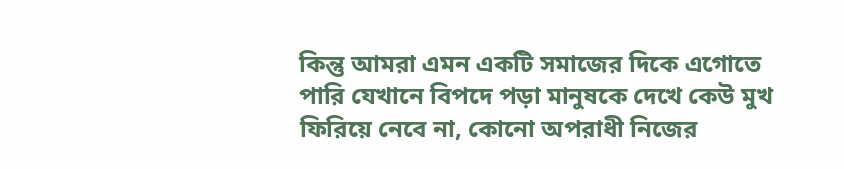কিন্তু আমরা এমন একটি সমাজের দিকে এগোতে পারি যেখানে বিপদে পড়া মানুষকে দেখে কেউ মুখ ফিরিয়ে নেবে না, কোনো অপরাধী নিজের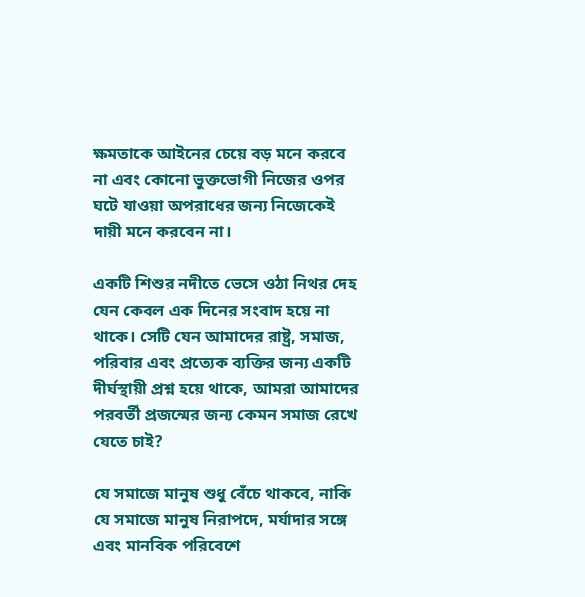ক্ষমতাকে আইনের চেয়ে বড় মনে করবে না এবং কোনো ভুক্তভোগী নিজের ওপর ঘটে যাওয়া অপরাধের জন্য নিজেকেই দায়ী মনে করবেন না।

একটি শিশুর নদীতে ভেসে ওঠা নিথর দেহ যেন কেবল এক দিনের সংবাদ হয়ে না থাকে। সেটি যেন আমাদের রাষ্ট্র, সমাজ, পরিবার এবং প্রত্যেক ব্যক্তির জন্য একটি দীর্ঘস্থায়ী প্রশ্ন হয়ে থাকে, আমরা আমাদের পরবর্তী প্রজন্মের জন্য কেমন সমাজ রেখে যেতে চাই?

যে সমাজে মানুষ শুধু বেঁচে থাকবে, নাকি যে সমাজে মানুষ নিরাপদে, মর্যাদার সঙ্গে এবং মানবিক পরিবেশে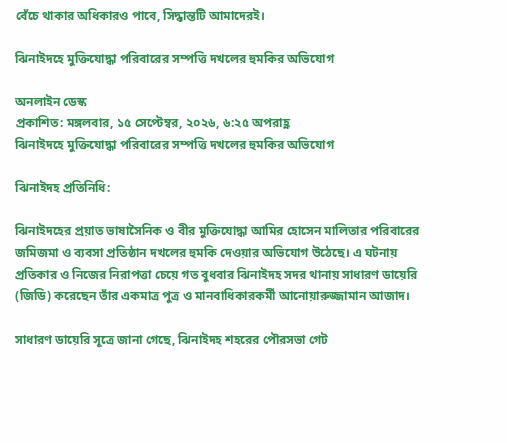বেঁচে থাকার অধিকারও পাবে, সিদ্ধান্তটি আমাদেরই।

ঝিনাইদহে মুক্তিযোদ্ধা পরিবারের সম্পত্তি দখলের হুমকির অভিযোগ

অনলাইন ডেস্ক
প্রকাশিত: মঙ্গলবার, ১৫ সেপ্টেম্বর, ২০২৬, ৬:২৫ অপরাহ্ণ
ঝিনাইদহে মুক্তিযোদ্ধা পরিবারের সম্পত্তি দখলের হুমকির অভিযোগ

ঝিনাইদহ প্রতিনিধি:

ঝিনাইদহের প্রয়াত ভাষাসৈনিক ও বীর মুক্তিযোদ্ধা আমির হোসেন মালিতার পরিবারের জমিজমা ও ব্যবসা প্রতিষ্ঠান দখলের হুমকি দেওয়ার অভিযোগ উঠেছে। এ ঘটনায় প্রতিকার ও নিজের নিরাপত্তা চেয়ে গত বুধবার ঝিনাইদহ সদর থানায় সাধারণ ডায়েরি (জিডি) করেছেন তাঁর একমাত্র পুত্র ও মানবাধিকারকর্মী আনোয়ারুজ্জামান আজাদ।

সাধারণ ডায়েরি সূত্রে জানা গেছে, ঝিনাইদহ শহরের পৌরসভা গেট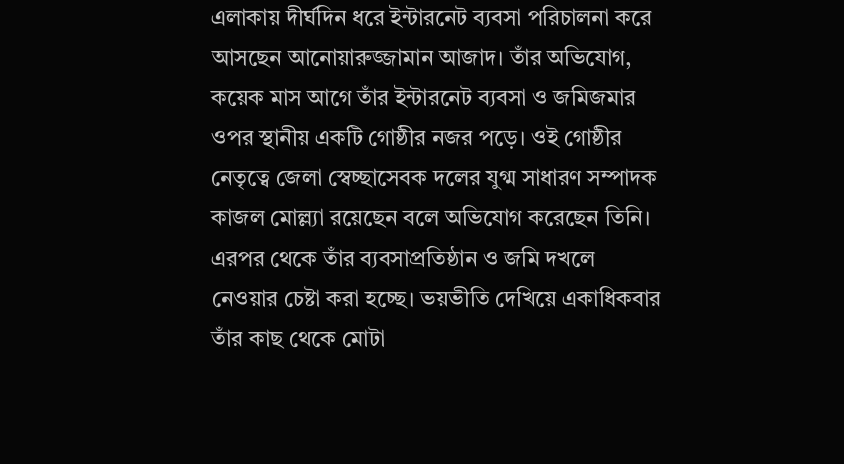এলাকায় দীর্ঘদিন ধরে ইন্টারনেট ব্যবসা পরিচালনা করে আসছেন আনোয়ারুজ্জামান আজাদ। তাঁর অভিযোগ, কয়েক মাস আগে তাঁর ইন্টারনেট ব্যবসা ও জমিজমার ওপর স্থানীয় একটি গোষ্ঠীর নজর পড়ে। ওই গোষ্ঠীর নেতৃত্বে জেলা স্বেচ্ছাসেবক দলের যুগ্ম সাধারণ সম্পাদক কাজল মোল্ল্যা রয়েছেন বলে অভিযোগ করেছেন তিনি। এরপর থেকে তাঁর ব্যবসাপ্রতিষ্ঠান ও জমি দখলে নেওয়ার চেষ্টা করা হচ্ছে। ভয়ভীতি দেখিয়ে একাধিকবার তাঁর কাছ থেকে মোটা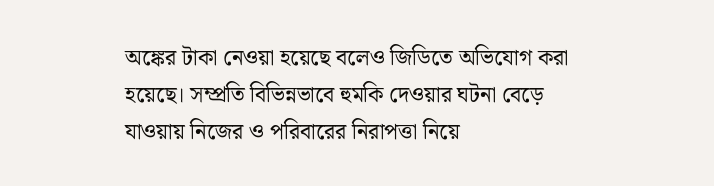অঙ্কের টাকা নেওয়া হয়েছে বলেও জিডিতে অভিযোগ করা হয়েছে। সম্প্রতি বিভিন্নভাবে হুমকি দেওয়ার ঘটনা বেড়ে যাওয়ায় নিজের ও পরিবারের নিরাপত্তা নিয়ে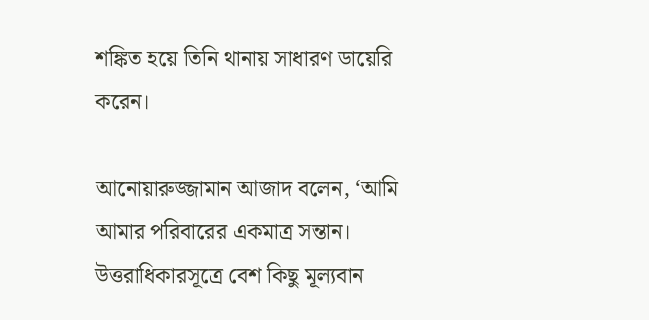শঙ্কিত হয়ে তিনি থানায় সাধারণ ডায়েরি করেন।

আনোয়ারুজ্জামান আজাদ বলেন, ‘আমি আমার পরিবারের একমাত্র সন্তান। উত্তরাধিকারসূত্রে বেশ কিছু মূল্যবান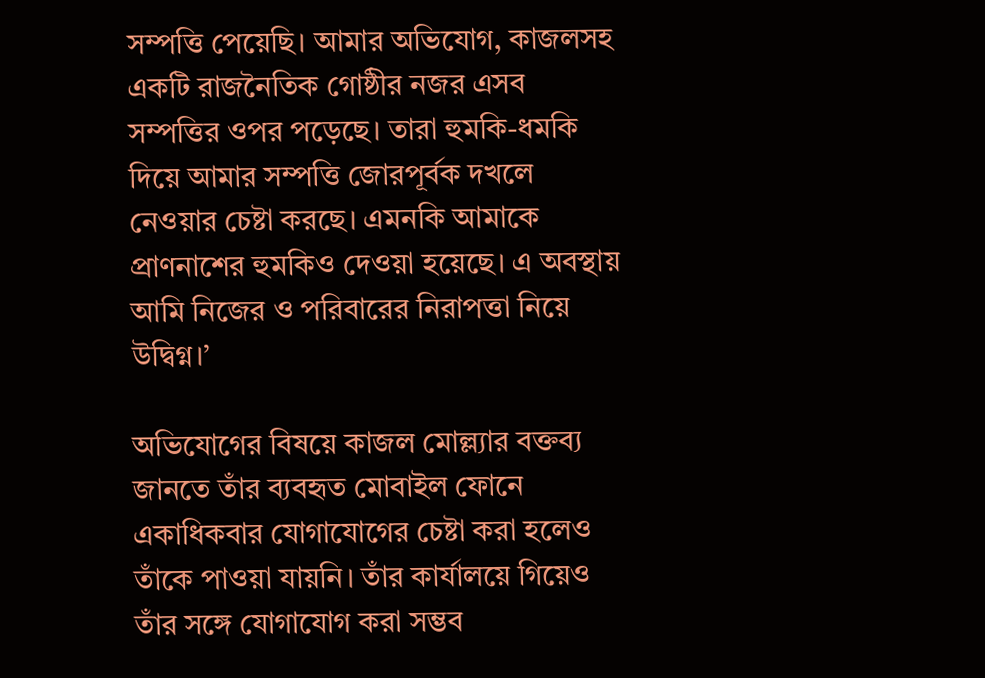সম্পত্তি পেয়েছি। আমার অভিযোগ, কাজলসহ একটি রাজনৈতিক গোষ্ঠীর নজর এসব সম্পত্তির ওপর পড়েছে। তারা হুমকি-ধমকি দিয়ে আমার সম্পত্তি জোরপূর্বক দখলে নেওয়ার চেষ্টা করছে। এমনকি আমাকে প্রাণনাশের হুমকিও দেওয়া হয়েছে। এ অবস্থায় আমি নিজের ও পরিবারের নিরাপত্তা নিয়ে উদ্বিগ্ন।’

অভিযোগের বিষয়ে কাজল মোল্ল্যার বক্তব্য জানতে তাঁর ব্যবহৃত মোবাইল ফোনে একাধিকবার যোগাযোগের চেষ্টা করা হলেও তাঁকে পাওয়া যায়নি। তাঁর কার্যালয়ে গিয়েও তাঁর সঙ্গে যোগাযোগ করা সম্ভব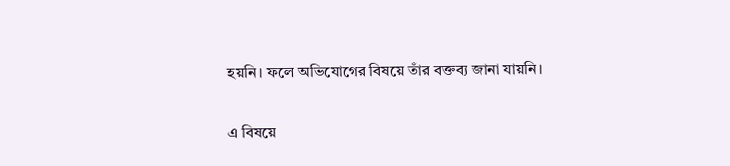হয়নি। ফলে অভিযোগের বিষয়ে তাঁর বক্তব্য জানা যায়নি।

এ বিষয়ে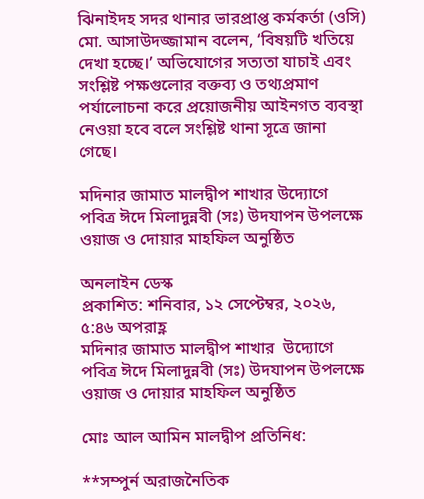ঝিনাইদহ সদর থানার ভারপ্রাপ্ত কর্মকর্তা (ওসি) মো. আসাউদজ্জামান বলেন, ‘বিষয়টি খতিয়ে দেখা হচ্ছে।’ অভিযোগের সত্যতা যাচাই এবং সংশ্লিষ্ট পক্ষগুলোর বক্তব্য ও তথ্যপ্রমাণ পর্যালোচনা করে প্রয়োজনীয় আইনগত ব্যবস্থা নেওয়া হবে বলে সংশ্লিষ্ট থানা সূত্রে জানা গেছে।

মদিনার জামাত মালদ্বীপ শাখার উদ্যোগে পবিত্র ঈদে মিলাদুন্নবী (সঃ) উদযাপন উপলক্ষে ওয়াজ ও দোয়ার মাহফিল অনুষ্ঠিত

অনলাইন ডেস্ক
প্রকাশিত: শনিবার, ১২ সেপ্টেম্বর, ২০২৬, ৫:৪৬ অপরাহ্ণ
মদিনার জামাত মালদ্বীপ শাখার  উদ্যোগে পবিত্র ঈদে মিলাদুন্নবী (সঃ) উদযাপন উপলক্ষে  ওয়াজ ও দোয়ার মাহফিল অনুষ্ঠিত

মোঃ আল আমিন মালদ্বীপ প্রতিনিধ:

**সম্পুর্ন অরাজনৈতিক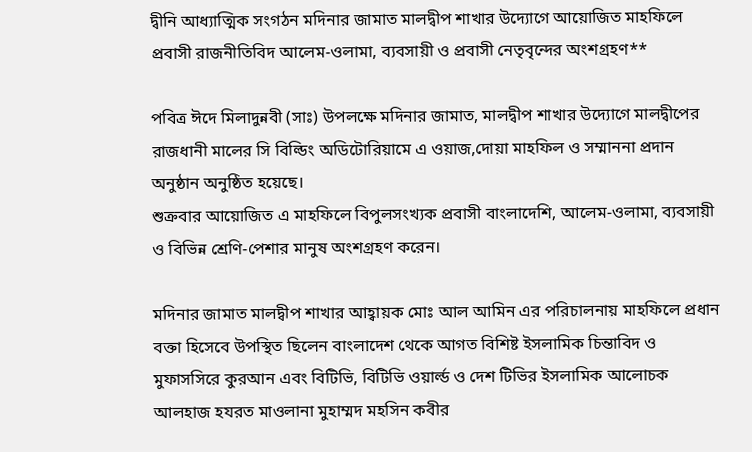দ্বীনি আধ্যাত্মিক সংগঠন মদিনার জামাত মালদ্বীপ শাখার উদ্যোগে আয়োজিত মাহফিলে প্রবাসী রাজনীতিবিদ আলেম-ওলামা, ব্যবসায়ী ও প্রবাসী নেতৃবৃন্দের অংশগ্রহণ**

পবিত্র ঈদে মিলাদুন্নবী (সাঃ) উপলক্ষে মদিনার জামাত, মালদ্বীপ শাখার উদ্যোগে মালদ্বীপের রাজধানী মালের সি বিল্ডিং অডিটোরিয়ামে এ ওয়াজ,দোয়া মাহফিল ও সম্মাননা প্রদান অনুষ্ঠান অনুষ্ঠিত হয়েছে।
শুক্রবার আয়োজিত এ মাহফিলে বিপুলসংখ্যক প্রবাসী বাংলাদেশি, আলেম-ওলামা, ব্যবসায়ী ও বিভিন্ন শ্রেণি-পেশার মানুষ অংশগ্রহণ করেন।

মদিনার জামাত মালদ্বীপ শাখার আহ্বায়ক মোঃ আল আমিন এর পরিচালনায় মাহফিলে প্রধান বক্তা হিসেবে উপস্থিত ছিলেন বাংলাদেশ থেকে আগত বিশিষ্ট ইসলামিক চিন্তাবিদ ও মুফাসসিরে কুরআন এবং বিটিভি, বিটিভি ওয়ার্ল্ড ও দেশ টিভির ইসলামিক আলোচক আলহাজ হযরত মাওলানা মুহাম্মদ মহসিন কবীর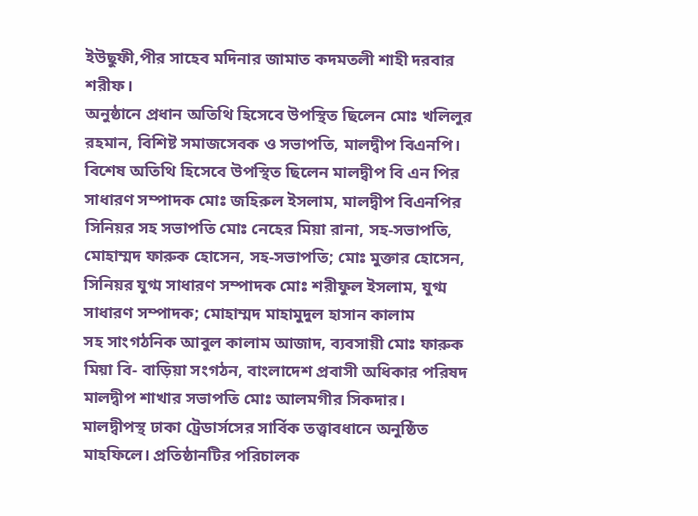ইউছুফী,পীর সাহেব মদিনার জামাত কদমতলী শাহী দরবার শরীফ।
অনুষ্ঠানে প্রধান অতিথি হিসেবে উপস্থিত ছিলেন মোঃ খলিলুর রহমান, বিশিষ্ট সমাজসেবক ও সভাপতি, মালদ্বীপ বিএনপি।
বিশেষ অতিথি হিসেবে উপস্থিত ছিলেন মালদ্বীপ বি এন পির সাধারণ সম্পাদক মোঃ জহিরুল ইসলাম, মালদ্বীপ বিএনপির সিনিয়র সহ সভাপতি মোঃ নেহের মিয়া রানা, সহ-সভাপতি, মোহাম্মদ ফারুক হোসেন, সহ-সভাপতি; মোঃ মুক্তার হোসেন, সিনিয়র যুগ্ম সাধারণ সম্পাদক মোঃ শরীফুল ইসলাম, যুগ্ম সাধারণ সম্পাদক; মোহাম্মদ মাহামুদুল হাসান কালাম
সহ সাংগঠনিক আবুল কালাম আজাদ, ব্যবসায়ী মোঃ ফারুক মিয়া বি- বাড়িয়া সংগঠন, বাংলাদেশ প্রবাসী অধিকার পরিষদ মালদ্বীপ শাখার সভাপতি মোঃ আলমগীর সিকদার।
মালদ্বীপস্থ ঢাকা ট্রেডার্সসের সার্বিক তত্ত্বাবধানে অনুষ্ঠিত মাহফিলে। প্রতিষ্ঠানটির পরিচালক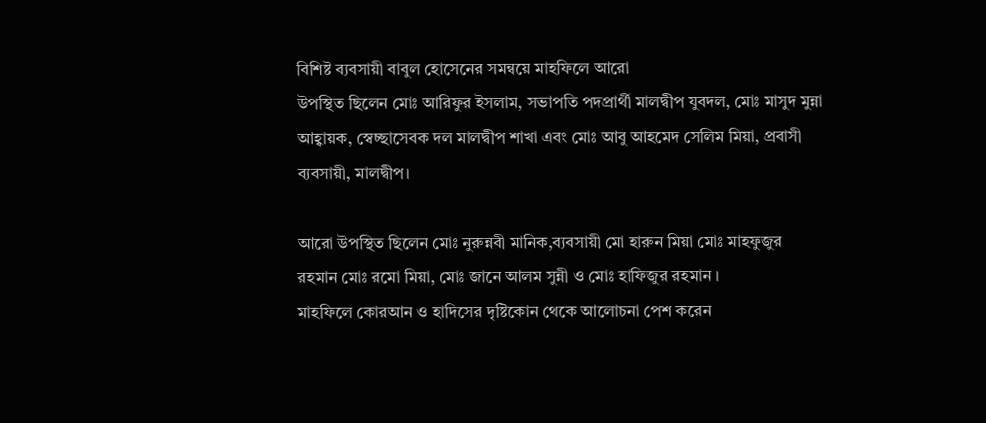বিশিষ্ট ব্যবসায়ী বাবুল হোসেনের সমন্বয়ে মাহফিলে আরো
উপস্থিত ছিলেন মোঃ আরিফুর ইসলাম, সভাপতি পদপ্রার্থী মালদ্বীপ যুবদল, মোঃ মাসুদ মুন্না আহ্বায়ক, স্বেচ্ছাসেবক দল মালদ্বীপ শাখা এবং মোঃ আবু আহমেদ সেলিম মিয়া, প্রবাসী ব্যবসায়ী, মালদ্বীপ।

আরো উপস্থিত ছিলেন মোঃ নুরুন্নবী মানিক,ব্যবসায়ী মো হারুন মিয়া মোঃ মাহফুজুর রহমান মোঃ রমো মিয়া, মোঃ জানে আলম সুন্নী ও মোঃ হাফিজুর রহমান ।
মাহফিলে কোরআন ও হাদিসের দৃষ্টিকোন থেকে আলোচনা পেশ করেন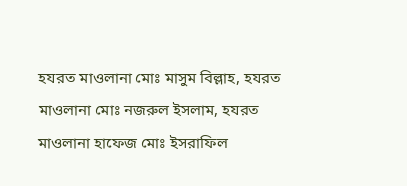হযরত মাওলানা মোঃ মাসুম বিল্লাহ, হযরত মাওলানা মোঃ নজরুল ইসলাম, হযরত মাওলানা হাফেজ মোঃ ইসরাফিল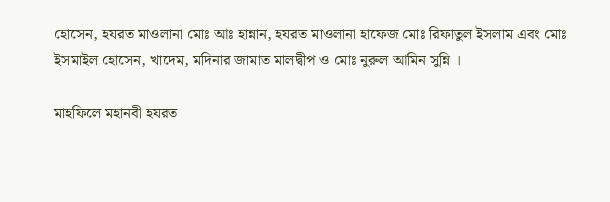হোসেন, হযরত মাওলানা মোঃ আঃ হান্নান, হযরত মাওলানা হাফেজ মোঃ রিফাতুল ইসলাম এবং মোঃ ইসমাইল হোসেন, খাদেম, মদিনার জামাত মালদ্বীপ ও মোঃ নুরুল আমিন সুন্নি ।

মাহফিলে মহানবী হযরত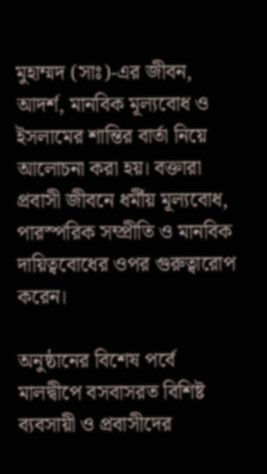মুহাম্মদ (সাঃ)-এর জীবন, আদর্শ, মানবিক মূল্যবোধ ও ইসলামের শান্তির বার্তা নিয়ে আলোচনা করা হয়। বক্তারা প্রবাসী জীবনে ধর্মীয় মূল্যবোধ, পারস্পরিক সম্প্রীতি ও মানবিক দায়িত্ববোধের ওপর গুরুত্বারোপ করেন।

অনুষ্ঠানের বিশেষ পর্বে মালদ্বীপে বসবাসরত বিশিষ্ট ব্যবসায়ী ও প্রবাসীদের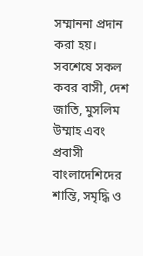সম্মাননা প্রদান করা হয়।
সবশেষে সকল কবর বাসী, দেশ জাতি, মুসলিম উম্মাহ এবং প্রবাসী বাংলাদেশিদের শান্তি, সমৃদ্ধি ও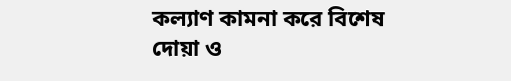কল্যাণ কামনা করে বিশেষ দোয়া ও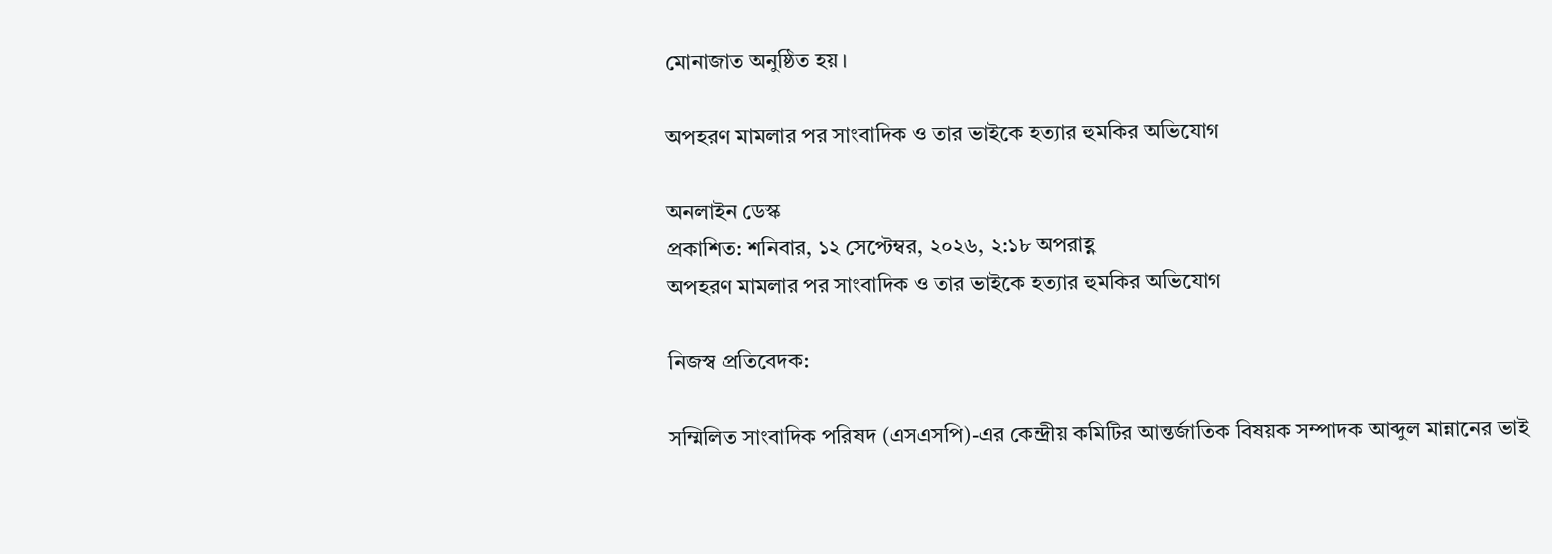মোনাজাত অনুষ্ঠিত হয়।

অপহরণ মামলার পর সাংবাদিক ও তার ভাইকে হত্যার হুমকির অভিযোগ

অনলাইন ডেস্ক
প্রকাশিত: শনিবার, ১২ সেপ্টেম্বর, ২০২৬, ২:১৮ অপরাহ্ণ
অপহরণ মামলার পর সাংবাদিক ও তার ভাইকে হত্যার হুমকির অভিযোগ

নিজস্ব প্রতিবেদক:

সম্মিলিত সাংবাদিক পরিষদ (এসএসপি)-এর কেন্দ্রীয় কমিটির আন্তর্জাতিক বিষয়ক সম্পাদক আব্দুল মান্নানের ভাই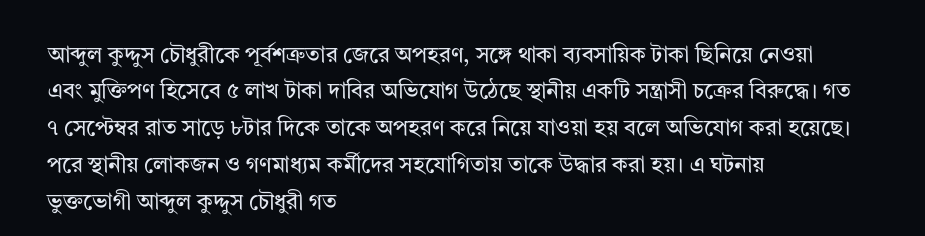আব্দুল কুদ্দুস চৌধুরীকে পূর্বশত্রুতার জেরে অপহরণ, সঙ্গে থাকা ব্যবসায়িক টাকা ছিনিয়ে নেওয়া এবং মুক্তিপণ হিসেবে ৫ লাখ টাকা দাবির অভিযোগ উঠেছে স্থানীয় একটি সন্ত্রাসী চক্রের বিরুদ্ধে। গত ৭ সেপ্টেম্বর রাত সাড়ে ৮টার দিকে তাকে অপহরণ করে নিয়ে যাওয়া হয় বলে অভিযোগ করা হয়েছে। পরে স্থানীয় লোকজন ও গণমাধ্যম কর্মীদের সহযোগিতায় তাকে উদ্ধার করা হয়। এ ঘটনায় ভুক্তভোগী আব্দুল কুদ্দুস চৌধুরী গত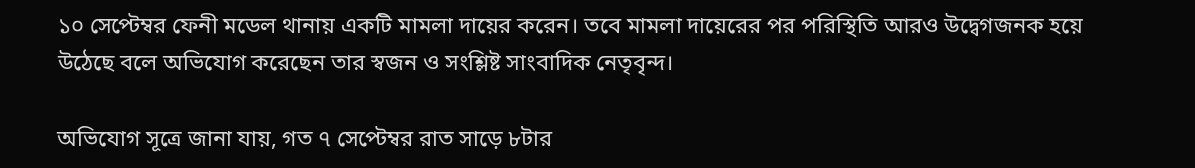১০ সেপ্টেম্বর ফেনী মডেল থানায় একটি মামলা দায়ের করেন। তবে মামলা দায়েরের পর পরিস্থিতি আরও উদ্বেগজনক হয়ে উঠেছে বলে অভিযোগ করেছেন তার স্বজন ও সংশ্লিষ্ট সাংবাদিক নেতৃবৃন্দ।

অভিযোগ সূত্রে জানা যায়, গত ৭ সেপ্টেম্বর রাত সাড়ে ৮টার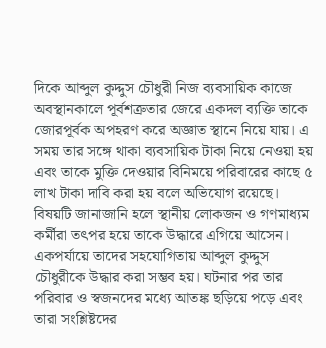দিকে আব্দুল কুদ্দুস চৌধুরী নিজ ব্যবসায়িক কাজে অবস্থানকালে পূর্বশত্রুতার জেরে একদল ব্যক্তি তাকে জোরপূর্বক অপহরণ করে অজ্ঞাত স্থানে নিয়ে যায়। এ সময় তার সঙ্গে থাকা ব্যবসায়িক টাকা নিয়ে নেওয়া হয় এবং তাকে মুক্তি দেওয়ার বিনিময়ে পরিবারের কাছে ৫ লাখ টাকা দাবি করা হয় বলে অভিযোগ রয়েছে। বিষয়টি জানাজানি হলে স্থানীয় লোকজন ও গণমাধ্যম কর্মীরা তৎপর হয়ে তাকে উদ্ধারে এগিয়ে আসেন। একপর্যায়ে তাদের সহযোগিতায় আব্দুল কুদ্দুস চৌধুরীকে উদ্ধার করা সম্ভব হয়। ঘটনার পর তার পরিবার ও স্বজনদের মধ্যে আতঙ্ক ছড়িয়ে পড়ে এবং তারা সংশ্লিষ্টদের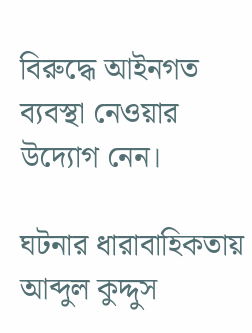বিরুদ্ধে আইনগত ব্যবস্থা নেওয়ার উদ্যোগ নেন।

ঘটনার ধারাবাহিকতায় আব্দুল কুদ্দুস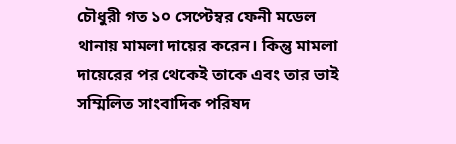চৌধুরী গত ১০ সেপ্টেম্বর ফেনী মডেল থানায় মামলা দায়ের করেন। কিন্তু মামলা দায়েরের পর থেকেই তাকে এবং তার ভাই সম্মিলিত সাংবাদিক পরিষদ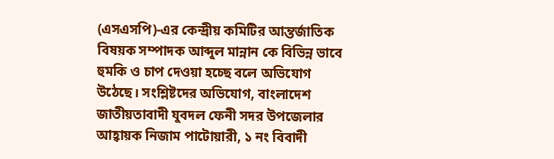(এসএসপি)-এর কেন্দ্রীয় কমিটির আন্তর্জাতিক বিষয়ক সম্পাদক আব্দুল মান্নান কে বিভিন্ন ভাবে হুমকি ও চাপ দেওয়া হচ্ছে বলে অভিযোগ উঠেছে। সংশ্লিষ্টদের অভিযোগ, বাংলাদেশ জাতীয়তাবাদী যুবদল ফেনী সদর উপজেলার আহ্বায়ক নিজাম পাটোয়ারী, ১ নং বিবাদী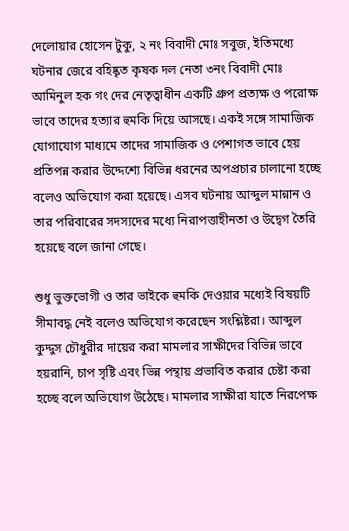দেলোয়ার হোসেন টুকু, ২ নং বিবাদী মোঃ সবুজ, ইতিমধ্যে ঘটনার জেরে বহিষ্কৃত কৃষক দল নেতা ৩নং বিবাদী মোঃ আমিনুল হক গং দের নেতৃত্বাধীন একটি গ্রুপ প্রত্যক্ষ ও পরোক্ষ ভাবে তাদের হত্যার হুমকি দিয়ে আসছে। একই সঙ্গে সামাজিক যোগাযোগ মাধ্যমে তাদের সামাজিক ও পেশাগত ভাবে হেয় প্রতিপন্ন করার উদ্দেশ্যে বিভিন্ন ধরনের অপপ্রচার চালানো হচ্ছে বলেও অভিযোগ করা হয়েছে। এসব ঘটনায় আব্দুল মান্নান ও তার পরিবারের সদস্যদের মধ্যে নিরাপত্তাহীনতা ও উদ্বেগ তৈরি হয়েছে বলে জানা গেছে।

শুধু ভুক্তভোগী ও তার ভাইকে হুমকি দেওয়ার মধ্যেই বিষয়টি সীমাবদ্ধ নেই বলেও অভিযোগ করেছেন সংশ্লিষ্টরা। আব্দুল কুদ্দুস চৌধুরীর দায়ের করা মামলার সাক্ষীদের বিভিন্ন ভাবে হয়রানি, চাপ সৃষ্টি এবং ভিন্ন পন্থায় প্রভাবিত করার চেষ্টা করা হচ্ছে বলে অভিযোগ উঠেছে। মামলার সাক্ষীরা যাতে নিরপেক্ষ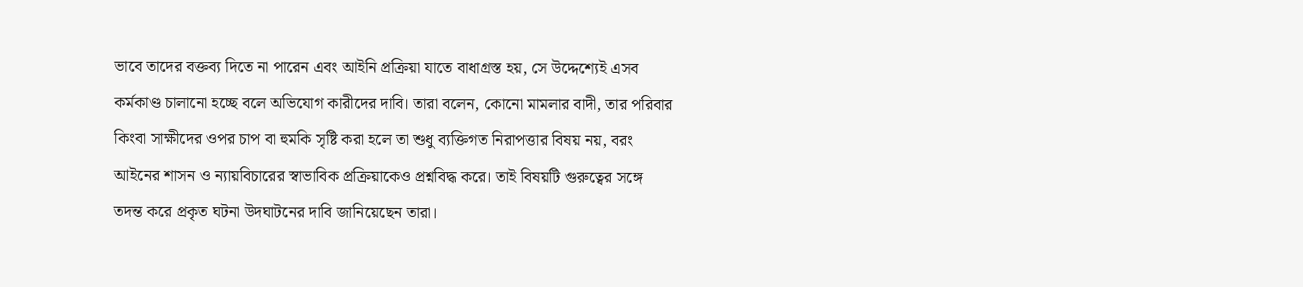ভাবে তাদের বক্তব্য দিতে না পারেন এবং আইনি প্রক্রিয়া যাতে বাধাগ্রস্ত হয়, সে উদ্দেশ্যেই এসব কর্মকাণ্ড চালানো হচ্ছে বলে অভিযোগ কারীদের দাবি। তারা বলেন, কোনো মামলার বাদী, তার পরিবার কিংবা সাক্ষীদের ওপর চাপ বা হুমকি সৃষ্টি করা হলে তা শুধু ব্যক্তিগত নিরাপত্তার বিষয় নয়, বরং আইনের শাসন ও ন্যায়বিচারের স্বাভাবিক প্রক্রিয়াকেও প্রশ্নবিদ্ধ করে। তাই বিষয়টি গুরুত্বের সঙ্গে তদন্ত করে প্রকৃত ঘটনা উদঘাটনের দাবি জানিয়েছেন তারা।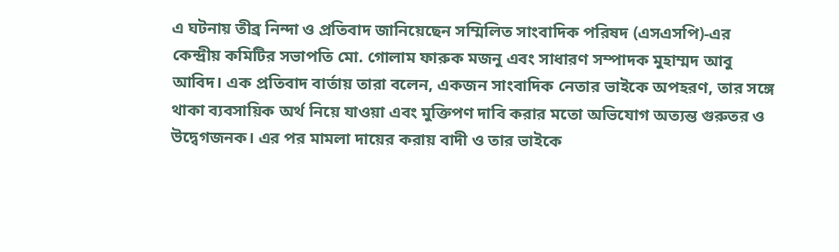এ ঘটনায় তীব্র নিন্দা ও প্রতিবাদ জানিয়েছেন সম্মিলিত সাংবাদিক পরিষদ (এসএসপি)-এর কেন্দ্রীয় কমিটির সভাপতি মো. গোলাম ফারুক মজনু এবং সাধারণ সম্পাদক মুহাম্মদ আবু আবিদ। এক প্রতিবাদ বার্তায় তারা বলেন, একজন সাংবাদিক নেতার ভাইকে অপহরণ, তার সঙ্গে থাকা ব্যবসায়িক অর্থ নিয়ে যাওয়া এবং মুক্তিপণ দাবি করার মতো অভিযোগ অত্যন্ত গুরুতর ও উদ্বেগজনক। এর পর মামলা দায়ের করায় বাদী ও তার ভাইকে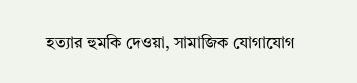হত্যার হুমকি দেওয়া, সামাজিক যোগাযোগ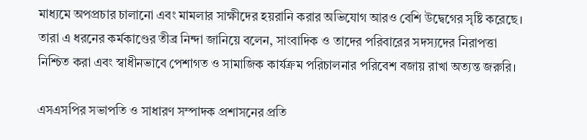মাধ্যমে অপপ্রচার চালানো এবং মামলার সাক্ষীদের হয়রানি করার অভিযোগ আরও বেশি উদ্বেগের সৃষ্টি করেছে। তারা এ ধরনের কর্মকাণ্ডের তীব্র নিন্দা জানিয়ে বলেন, সাংবাদিক ও তাদের পরিবারের সদস্যদের নিরাপত্তা নিশ্চিত করা এবং স্বাধীনভাবে পেশাগত ও সামাজিক কার্যক্রম পরিচালনার পরিবেশ বজায় রাখা অত্যন্ত জরুরি।

এসএসপির সভাপতি ও সাধারণ সম্পাদক প্রশাসনের প্রতি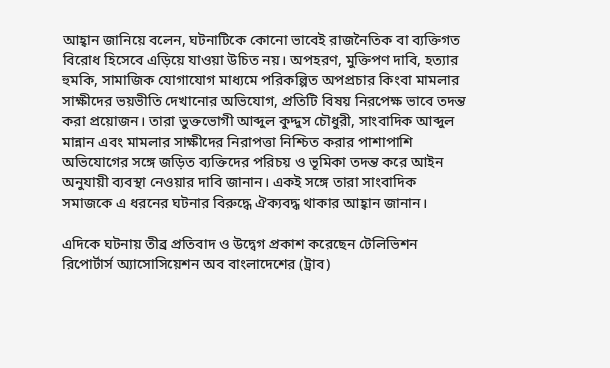আহ্বান জানিয়ে বলেন, ঘটনাটিকে কোনো ভাবেই রাজনৈতিক বা ব্যক্তিগত বিরোধ হিসেবে এড়িয়ে যাওয়া উচিত নয়। অপহরণ, মুক্তিপণ দাবি, হত্যার হুমকি, সামাজিক যোগাযোগ মাধ্যমে পরিকল্পিত অপপ্রচার কিংবা মামলার সাক্ষীদের ভয়ভীতি দেখানোর অভিযোগ, প্রতিটি বিষয় নিরপেক্ষ ভাবে তদন্ত করা প্রয়োজন। তারা ভুক্তভোগী আব্দুল কুদ্দুস চৌধুরী, সাংবাদিক আব্দুল মান্নান এবং মামলার সাক্ষীদের নিরাপত্তা নিশ্চিত করার পাশাপাশি অভিযোগের সঙ্গে জড়িত ব্যক্তিদের পরিচয় ও ভূমিকা তদন্ত করে আইন অনুযায়ী ব্যবস্থা নেওয়ার দাবি জানান। একই সঙ্গে তারা সাংবাদিক সমাজকে এ ধরনের ঘটনার বিরুদ্ধে ঐক্যবদ্ধ থাকার আহ্বান জানান।

এদিকে ঘটনায় তীব্র প্রতিবাদ ও উদ্বেগ প্রকাশ করেছেন টেলিভিশন রিপোর্টার্স অ্যাসোসিয়েশন অব বাংলাদেশের (ট্রাব)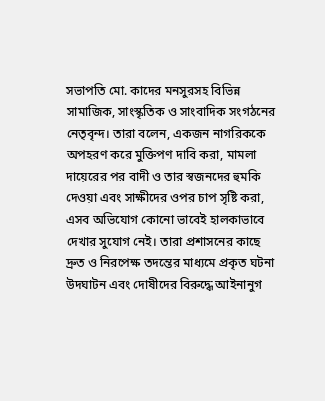সভাপতি মো. কাদের মনসুরসহ বিভিন্ন সামাজিক, সাংস্কৃতিক ও সাংবাদিক সংগঠনের নেতৃবৃন্দ। তারা বলেন, একজন নাগরিককে অপহরণ করে মুক্তিপণ দাবি করা, মামলা দায়েরের পর বাদী ও তার স্বজনদের হুমকি দেওয়া এবং সাক্ষীদের ওপর চাপ সৃষ্টি করা, এসব অভিযোগ কোনো ভাবেই হালকাভাবে দেখার সুযোগ নেই। তারা প্রশাসনের কাছে দ্রুত ও নিরপেক্ষ তদন্তের মাধ্যমে প্রকৃত ঘটনা উদঘাটন এবং দোষীদের বিরুদ্ধে আইনানুগ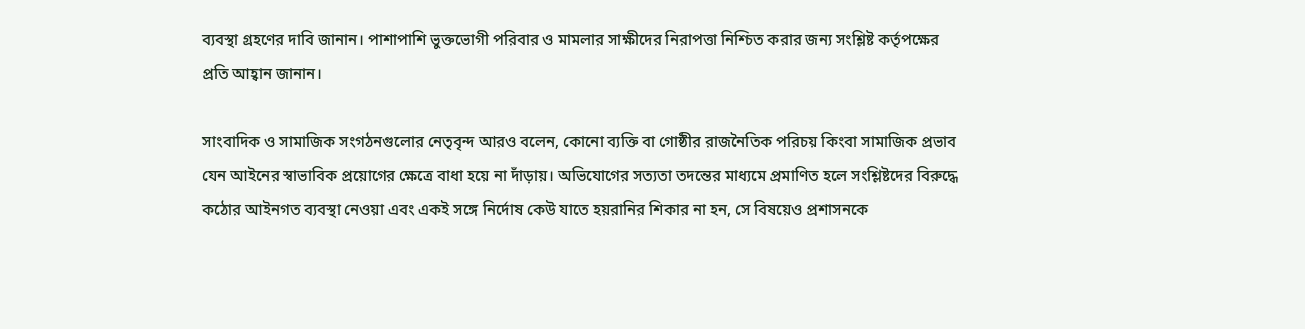ব্যবস্থা গ্রহণের দাবি জানান। পাশাপাশি ভুক্তভোগী পরিবার ও মামলার সাক্ষীদের নিরাপত্তা নিশ্চিত করার জন্য সংশ্লিষ্ট কর্তৃপক্ষের প্রতি আহ্বান জানান।

সাংবাদিক ও সামাজিক সংগঠনগুলোর নেতৃবৃন্দ আরও বলেন, কোনো ব্যক্তি বা গোষ্ঠীর রাজনৈতিক পরিচয় কিংবা সামাজিক প্রভাব যেন আইনের স্বাভাবিক প্রয়োগের ক্ষেত্রে বাধা হয়ে না দাঁড়ায়। অভিযোগের সত্যতা তদন্তের মাধ্যমে প্রমাণিত হলে সংশ্লিষ্টদের বিরুদ্ধে কঠোর আইনগত ব্যবস্থা নেওয়া এবং একই সঙ্গে নির্দোষ কেউ যাতে হয়রানির শিকার না হন, সে বিষয়েও প্রশাসনকে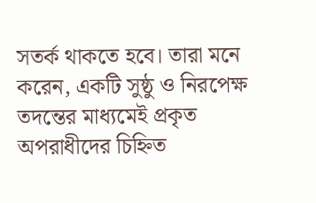সতর্ক থাকতে হবে। তারা মনে করেন, একটি সুষ্ঠু ও নিরপেক্ষ তদন্তের মাধ্যমেই প্রকৃত অপরাধীদের চিহ্নিত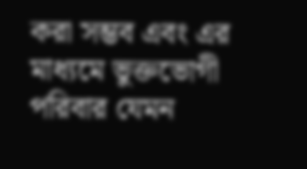করা সম্ভব এবং এর মাধ্যমে ভুক্তভোগী পরিবার যেমন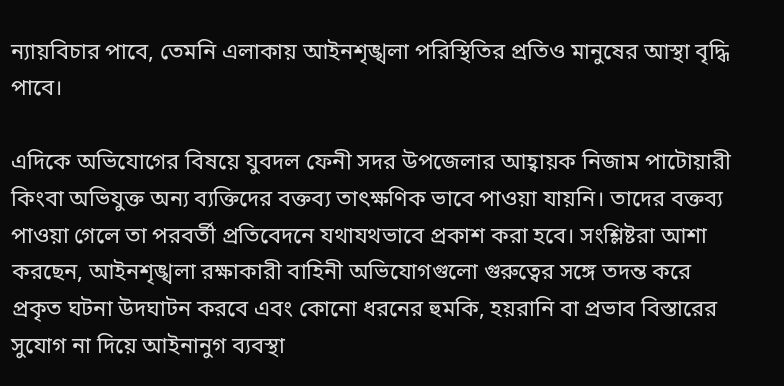ন্যায়বিচার পাবে, তেমনি এলাকায় আইনশৃঙ্খলা পরিস্থিতির প্রতিও মানুষের আস্থা বৃদ্ধি পাবে।

এদিকে অভিযোগের বিষয়ে যুবদল ফেনী সদর উপজেলার আহ্বায়ক নিজাম পাটোয়ারী কিংবা অভিযুক্ত অন্য ব্যক্তিদের বক্তব্য তাৎক্ষণিক ভাবে পাওয়া যায়নি। তাদের বক্তব্য পাওয়া গেলে তা পরবর্তী প্রতিবেদনে যথাযথভাবে প্রকাশ করা হবে। সংশ্লিষ্টরা আশা করছেন, আইনশৃঙ্খলা রক্ষাকারী বাহিনী অভিযোগগুলো গুরুত্বের সঙ্গে তদন্ত করে প্রকৃত ঘটনা উদঘাটন করবে এবং কোনো ধরনের হুমকি, হয়রানি বা প্রভাব বিস্তারের সুযোগ না দিয়ে আইনানুগ ব্যবস্থা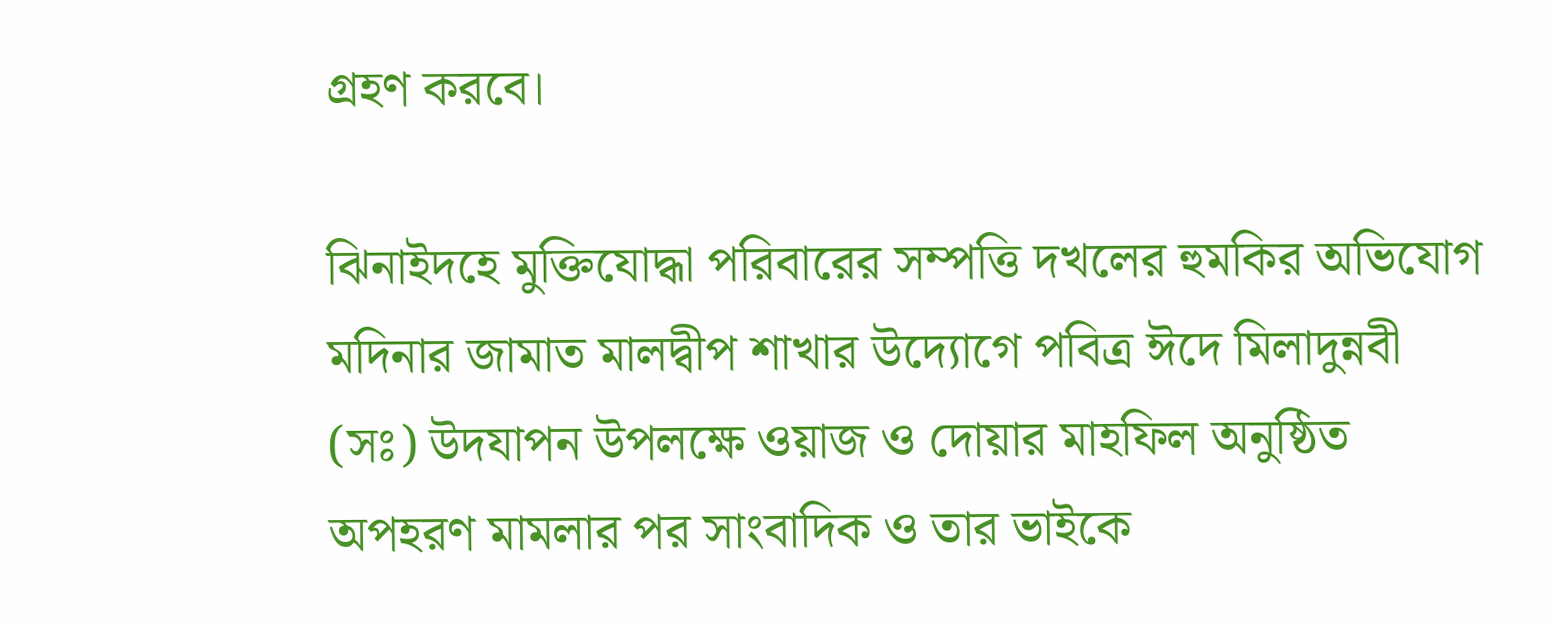গ্রহণ করবে।

ঝিনাইদহে মুক্তিযোদ্ধা পরিবারের সম্পত্তি দখলের হুমকির অভিযোগ মদিনার জামাত মালদ্বীপ শাখার উদ্যোগে পবিত্র ঈদে মিলাদুন্নবী (সঃ) উদযাপন উপলক্ষে ওয়াজ ও দোয়ার মাহফিল অনুষ্ঠিত অপহরণ মামলার পর সাংবাদিক ও তার ভাইকে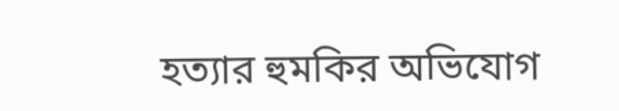হত্যার হুমকির অভিযোগ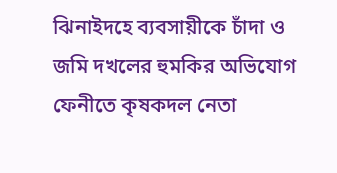ঝিনাইদহে ব্যবসায়ীকে চাঁদা ও জমি দখলের হুমকির অভিযোগ ফেনীতে কৃষকদল নেতা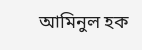আমিনুল হক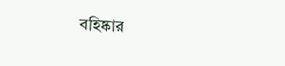বহিষ্কার